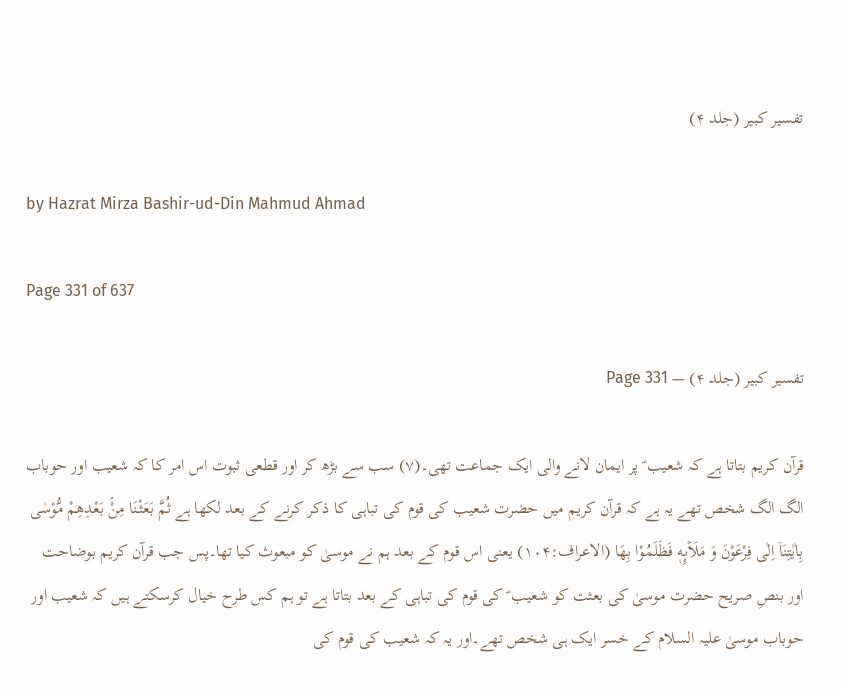تفسیر کبیر (جلد ۴)

by Hazrat Mirza Bashir-ud-Din Mahmud Ahmad

Page 331 of 637

تفسیر کبیر (جلد ۴) — Page 331

قرآن کریم بتاتا ہے کہ شعیب ؑ پر ایمان لانے والی ایک جماعت تھی۔(۷) سب سے بڑھ کر اور قطعی ثبوت اس امر کا کہ شعیب اور حوباب الگ الگ شخص تھے یہ ہے کہ قرآن کریم میں حضرت شعیب کی قوم کی تباہی کا ذکر کرنے کے بعد لکھا ہے ثُمَّ بَعَثْنَا مِنْۢ بَعْدِهِمْ مُّوْسٰى بِاٰيٰتِنَاۤ اِلٰى فِرْعَوْنَ وَ مَلَاۡىِٕهٖ فَظَلَمُوْا بِهَا (الاعراف:۱۰۴) یعنی اس قوم کے بعد ہم نے موسیٰ کو مبعوث کیا تھا۔پس جب قرآن کریم بوضاحت اور بنصِ صریح حضرت موسیٰ کی بعثت کو شعیب ؑ کی قوم کی تباہی کے بعد بتاتا ہے تو ہم کس طرح خیال کرسکتے ہیں کہ شعیب اور حوباب موسیٰ علیہ السلام کے خسر ایک ہی شخص تھے۔اور یہ کہ شعیب کی قوم کی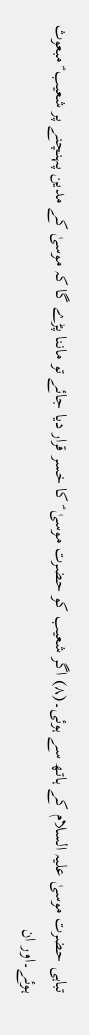تباہی حضرت موسیٰ علیہ السلام کے ہاتھ سے ہوئی۔(۸) اگر شعیب کو حضرت موسیٰ ؑ کا خسر قرار دیا جائے تو ماننا پڑے گا کہ موسیٰ کے مدین پہنچنے پر شعیب ؑ مبعوث ہوئے۔اور ان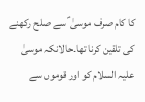کا کام صرف موسیٰ ؑ سے صلح رکھنے کی تلقین کرنا تھا۔حالانکہ موسیٰ علیہ السلام کو اور قوموں سے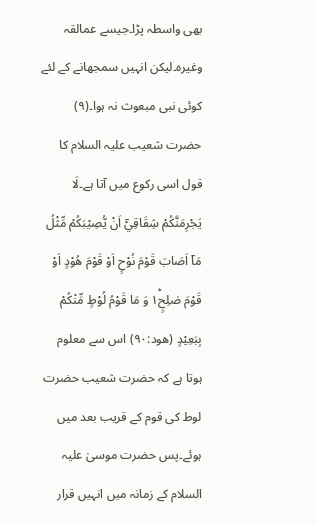بھی واسطہ پڑا۔جیسے عمالقہ وغیرہ۔لیکن انہیں سمجھانے کے لئے کوئی نبی مبعوث نہ ہوا۔(۹) حضرت شعیب علیہ السلام کا قول اسی رکوع میں آتا ہے۔لَا يَجْرِمَنَّكُمْ شِقَاقِيْۤ اَنْ يُّصِيْبَكُمْ مِّثْلُ مَاۤ اَصَابَ قَوْمَ نُوْحٍ اَوْ قَوْمَ هُوْدٍ اَوْ قَوْمَ صٰلِحٍ١ؕ وَ مَا قَوْمُ لُوْطٍ مِّنْكُمْ بِبَعِيْدٍ (ھود:۹۰) اس سے معلوم ہوتا ہے کہ حضرت شعیب حضرت لوط کی قوم کے قریب بعد میں ہوئے۔پس حضرت موسیٰ علیہ السلام کے زمانہ میں انہیں قرار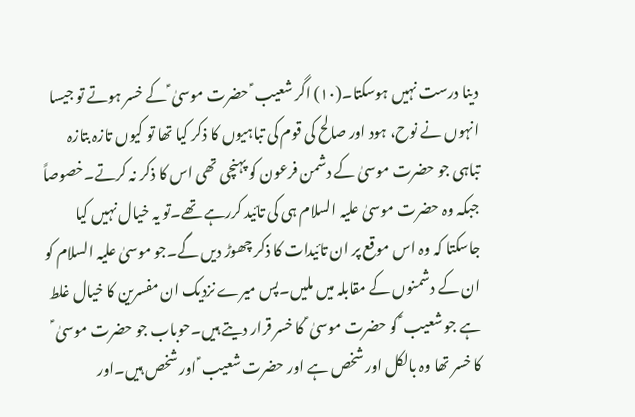دینا درست نہیں ہوسکتا۔(۱۰) اگر شعیب ؑ حضرت موسیٰ ؑ کے خسر ہوتے تو جیسا انہوں نے نوح، ہود اور صالح کی قوم کی تباہیوں کا ذکر کیا تھا تو کیوں تازہ بتازہ تباہی جو حضرت موسیٰ کے دشمن فرعون کو پہنچی تھی اس کا ذکر نہ کرتے۔خصوصاً جبکہ وہ حضرت موسیٰ علیہ السلام ہی کی تائید کررہے تھے۔تو یہ خیال نہیں کیا جاسکتا کہ وہ اس موقع پر ان تائیدات کا ذکر چھوڑ دیں گے۔جو موسیٰ علیہ السلام کو ان کے دشمنوں کے مقابلہ میں ملیں۔پس میرے نزدیک ان مفسرین کا خیال غلط ہے جو شعیب ؑ کو حضرت موسیٰ ؑ کا خسر قرار دیتے ہیں۔حوباب جو حضرت موسیٰ ؑ کا خسر تھا وہ بالکل اور شخص ہے اور حضرت شعیب ؑ اور شخص ہیں۔اور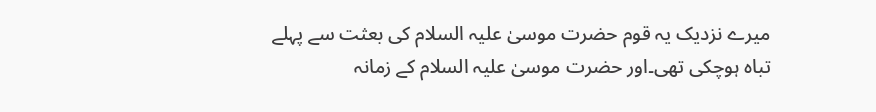میرے نزدیک یہ قوم حضرت موسیٰ علیہ السلام کی بعثت سے پہلے تباہ ہوچکی تھی۔اور حضرت موسیٰ علیہ السلام کے زمانہ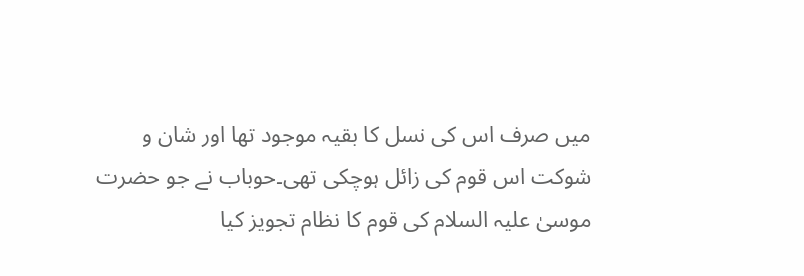میں صرف اس کی نسل کا بقیہ موجود تھا اور شان و شوکت اس قوم کی زائل ہوچکی تھی۔حوباب نے جو حضرت موسیٰ علیہ السلام کی قوم کا نظام تجویز کیا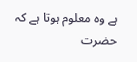ہے وہ معلوم ہوتا ہے کہ حضرت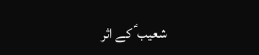شعیب ؑ کے اثر